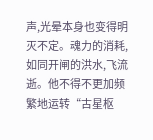声,光晕本身也变得明灭不定。魂力的消耗,如同开闸的洪水,飞流逝。他不得不更加频繁地运转“古星枢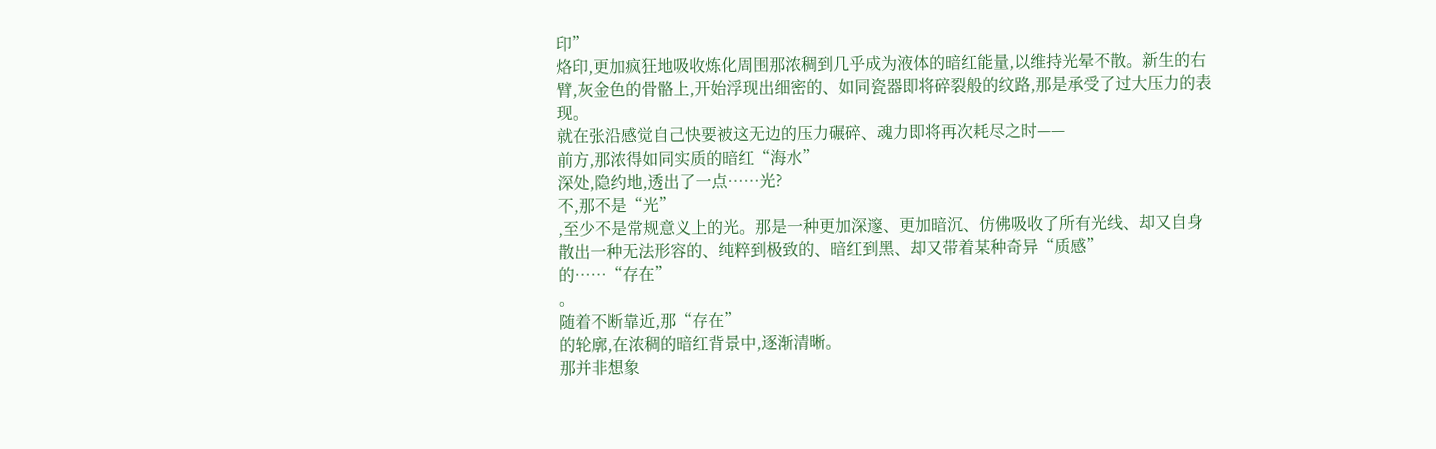印”
烙印,更加疯狂地吸收炼化周围那浓稠到几乎成为液体的暗红能量,以维持光晕不散。新生的右臂,灰金色的骨骼上,开始浮现出细密的、如同瓷器即将碎裂般的纹路,那是承受了过大压力的表现。
就在张沿感觉自己快要被这无边的压力碾碎、魂力即将再次耗尽之时——
前方,那浓得如同实质的暗红“海水”
深处,隐约地,透出了一点……光?
不,那不是“光”
,至少不是常规意义上的光。那是一种更加深邃、更加暗沉、仿佛吸收了所有光线、却又自身散出一种无法形容的、纯粹到极致的、暗红到黑、却又带着某种奇异“质感”
的……“存在”
。
随着不断靠近,那“存在”
的轮廓,在浓稠的暗红背景中,逐渐清晰。
那并非想象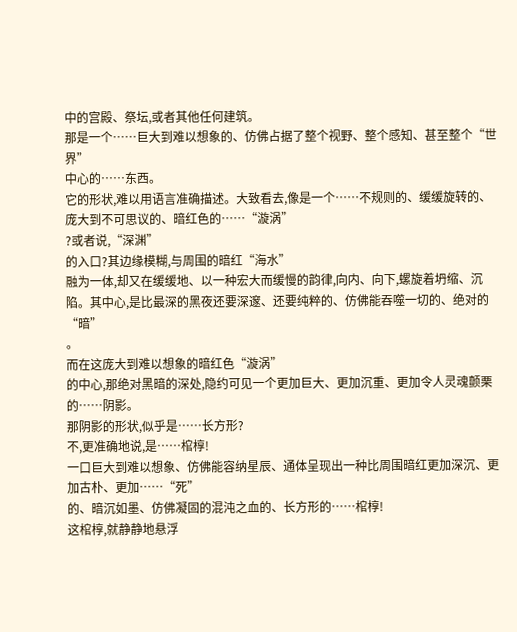中的宫殿、祭坛,或者其他任何建筑。
那是一个……巨大到难以想象的、仿佛占据了整个视野、整个感知、甚至整个“世界”
中心的……东西。
它的形状,难以用语言准确描述。大致看去,像是一个……不规则的、缓缓旋转的、庞大到不可思议的、暗红色的……“漩涡”
?或者说,“深渊”
的入口?其边缘模糊,与周围的暗红“海水”
融为一体,却又在缓缓地、以一种宏大而缓慢的韵律,向内、向下,螺旋着坍缩、沉陷。其中心,是比最深的黑夜还要深邃、还要纯粹的、仿佛能吞噬一切的、绝对的“暗”
。
而在这庞大到难以想象的暗红色“漩涡”
的中心,那绝对黑暗的深处,隐约可见一个更加巨大、更加沉重、更加令人灵魂颤栗的……阴影。
那阴影的形状,似乎是……长方形?
不,更准确地说,是……棺椁!
一口巨大到难以想象、仿佛能容纳星辰、通体呈现出一种比周围暗红更加深沉、更加古朴、更加……“死”
的、暗沉如墨、仿佛凝固的混沌之血的、长方形的……棺椁!
这棺椁,就静静地悬浮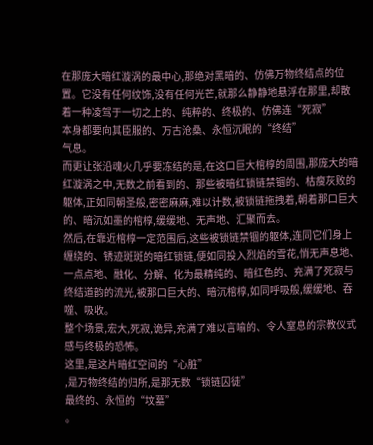在那庞大暗红漩涡的最中心,那绝对黑暗的、仿佛万物终结点的位置。它没有任何纹饰,没有任何光芒,就那么静静地悬浮在那里,却散着一种凌驾于一切之上的、纯粹的、终极的、仿佛连“死寂”
本身都要向其臣服的、万古沧桑、永恒沉眠的“终结”
气息。
而更让张沿魂火几乎要冻结的是,在这口巨大棺椁的周围,那庞大的暗红漩涡之中,无数之前看到的、那些被暗红锁链禁锢的、枯瘦灰败的躯体,正如同朝圣般,密密麻麻,难以计数,被锁链拖拽着,朝着那口巨大的、暗沉如墨的棺椁,缓缓地、无声地、汇聚而去。
然后,在靠近棺椁一定范围后,这些被锁链禁锢的躯体,连同它们身上缠绕的、锈迹斑斑的暗红锁链,便如同投入烈焰的雪花,悄无声息地、一点点地、融化、分解、化为最精纯的、暗红色的、充满了死寂与终结道韵的流光,被那口巨大的、暗沉棺椁,如同呼吸般,缓缓地、吞噬、吸收。
整个场景,宏大,死寂,诡异,充满了难以言喻的、令人窒息的宗教仪式感与终极的恐怖。
这里,是这片暗红空间的“心脏”
,是万物终结的归所,是那无数“锁链囚徒”
最终的、永恒的“坟墓”
。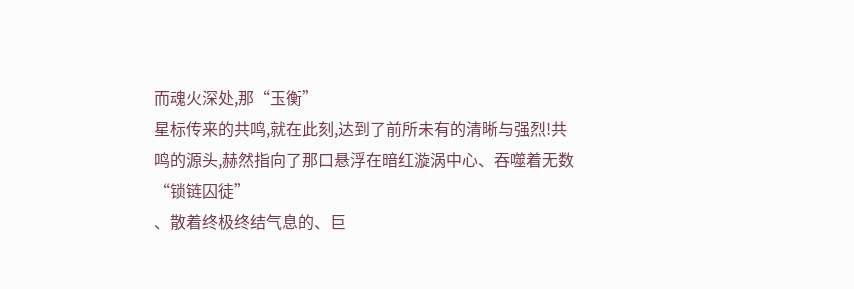而魂火深处,那“玉衡”
星标传来的共鸣,就在此刻,达到了前所未有的清晰与强烈!共鸣的源头,赫然指向了那口悬浮在暗红漩涡中心、吞噬着无数“锁链囚徒”
、散着终极终结气息的、巨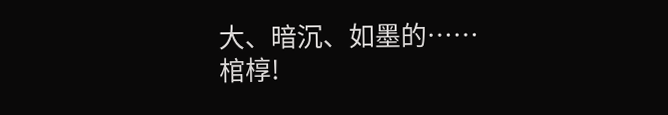大、暗沉、如墨的……
棺椁!